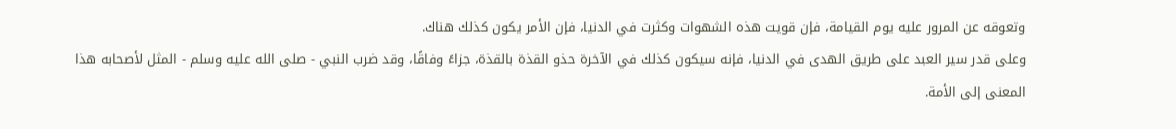وتعوقه عن المرور عليه يوم القيامة، فإن قويت هذه الشهوات وكثرت في الدنيا، فإن الأمر يكون كذلك هناك.
وعلى قدر سير العبد على طريق الهدى في الدنيا، فإنه سيكون كذلك في الآخرة حذو القذة بالقذة، جزاءً وفاقًا، وقد ضرب النبي - صلى الله عليه وسلم - المثل لأصحابه هذا المعنى إلى الأمة.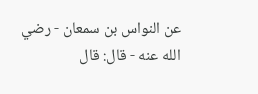عن النواس بن سمعان - رضي الله عنه - قال: قال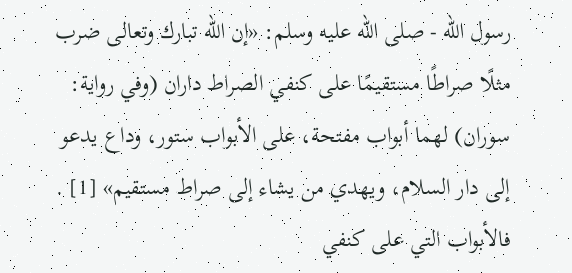رسول الله - صلى الله عليه وسلم: «إن الله تبارك وتعالى ضرب مثلًا صراطًا مستقيمًا على كنفي الصراط داران (وفي رواية: سوران) لهما أبواب مفتحة، على الأبواب ستور، وداع يدعو إلى دار السلام، ويهدي من يشاء إلى صراط مستقيم» [1] .
فالأبواب التي على كنفي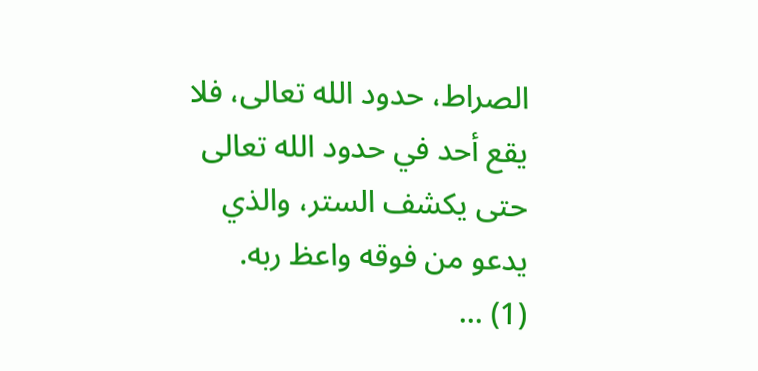الصراط، حدود الله تعالى، فلا يقع أحد في حدود الله تعالى حتى يكشف الستر، والذي يدعو من فوقه واعظ ربه.
(1) ...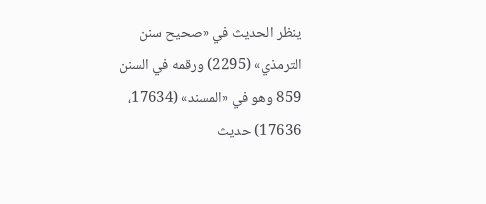ينظر الحديث في «صحيح سنن الترمذي» (2295) ورقمه في السنن 859 وهو في «المسند» (17634، 17636) حديث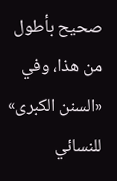صحيح بأطول من هذا، وفي «السنن الكبرى» للنسائي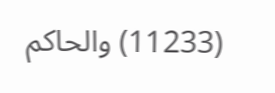(11233) والحاكم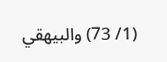(1/ 73) والبيهقي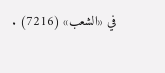في «الشعب» (7216) .